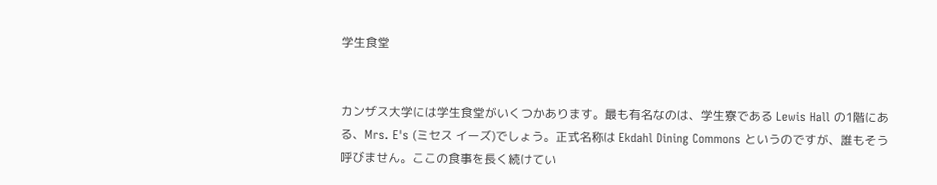学生食堂


カンザス大学には学生食堂がいくつかあります。最も有名なのは、学生寮である Lewis Hall の1階にある、Mrs. E's (ミセス イーズ)でしょう。正式名称は Ekdahl Dining Commons というのですが、誰もそう呼びません。ここの食事を長く続けてい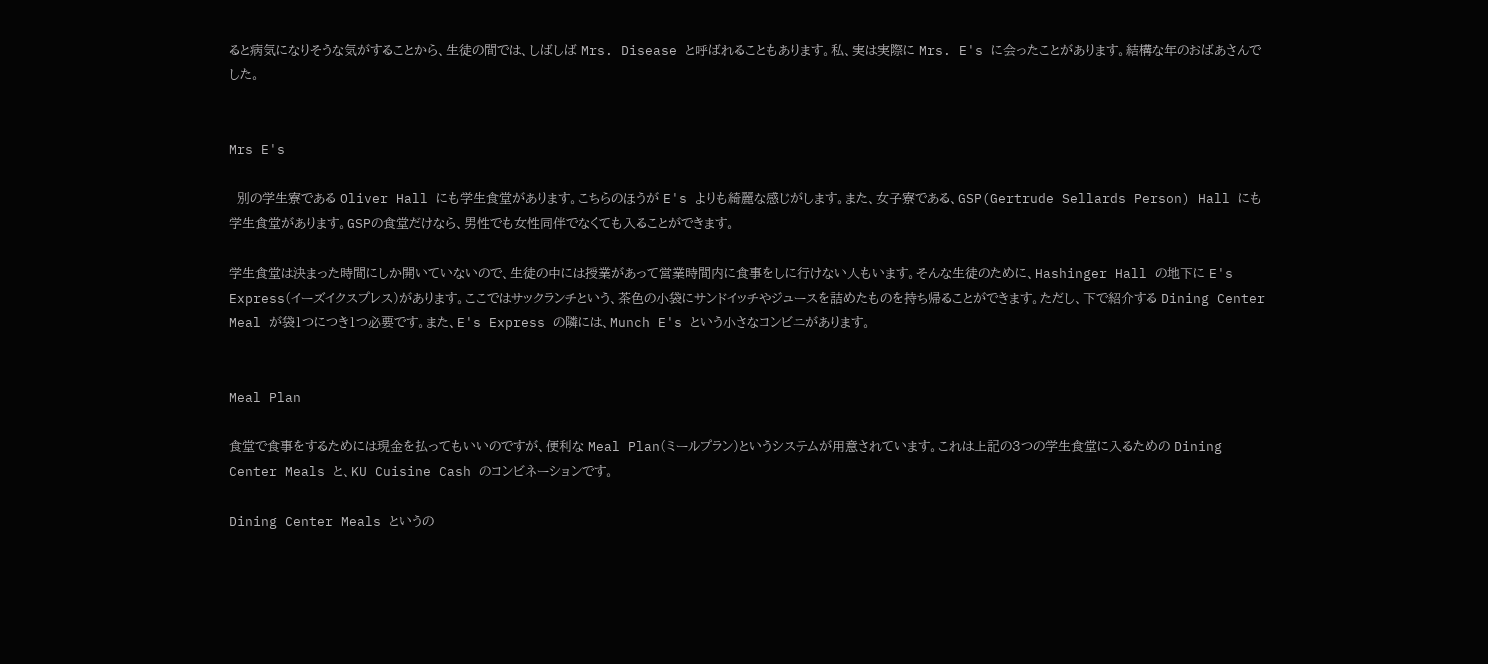ると病気になりそうな気がすることから、生徒の間では、しばしば Mrs. Disease と呼ばれることもあります。私、実は実際に Mrs. E's に会ったことがあります。結構な年のおばあさんでした。


Mrs E's

  別の学生寮である Oliver Hall にも学生食堂があります。こちらのほうが E's よりも綺麗な感じがします。また、女子寮である、GSP(Gertrude Sellards Person) Hall にも学生食堂があります。GSPの食堂だけなら、男性でも女性同伴でなくても入ることができます。

学生食堂は決まった時間にしか開いていないので、生徒の中には授業があって営業時間内に食事をしに行けない人もいます。そんな生徒のために、Hashinger Hall の地下に E's Express(イーズイクスプレス)があります。ここではサックランチという、茶色の小袋にサンドイッチやジュースを詰めたものを持ち帰ることができます。ただし、下で紹介する Dining Center Meal が袋1つにつき1つ必要です。また、E's Express の隣には、Munch E's という小さなコンビニがあります。


Meal Plan

食堂で食事をするためには現金を払ってもいいのですが、便利な Meal Plan(ミールプラン)というシステムが用意されています。これは上記の3つの学生食堂に入るための Dining Center Meals と、KU Cuisine Cash のコンビネーションです。

Dining Center Meals というの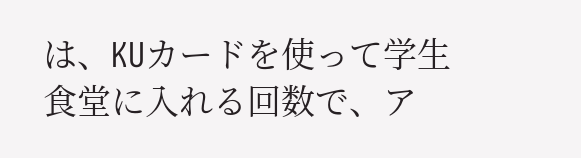は、KUカードを使って学生食堂に入れる回数で、ア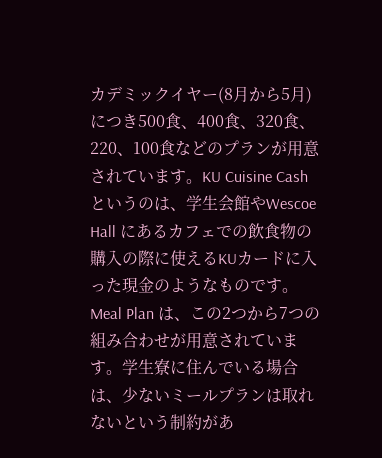カデミックイヤー(8月から5月)につき500食、400食、320食、220、100食などのプランが用意されています。KU Cuisine Cash というのは、学生会館やWescoe Hall にあるカフェでの飲食物の購入の際に使えるKUカードに入った現金のようなものです。Meal Plan は、この2つから7つの組み合わせが用意されています。学生寮に住んでいる場合は、少ないミールプランは取れないという制約があ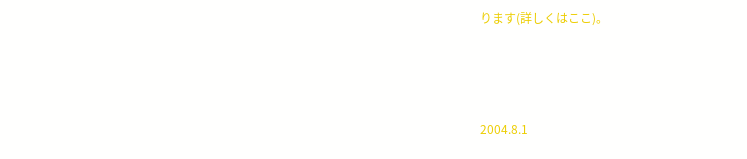ります(詳しくはここ)。



2004.8.1